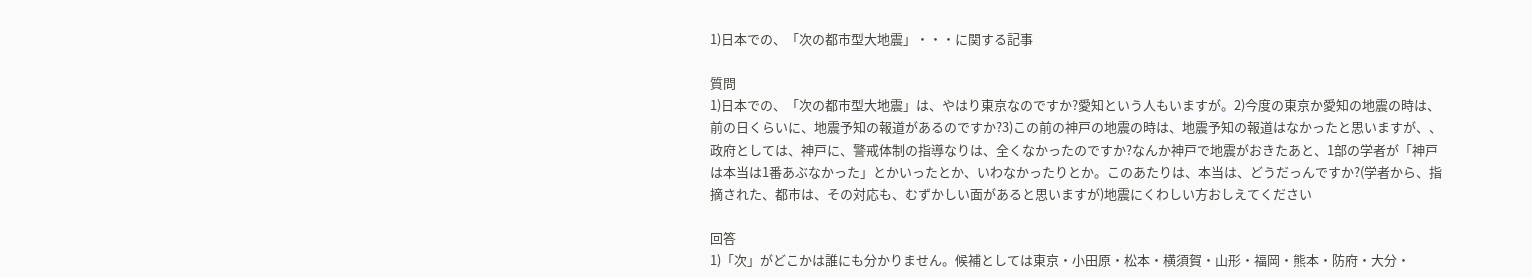1)日本での、「次の都市型大地震」・・・に関する記事

質問
1)日本での、「次の都市型大地震」は、やはり東京なのですか?愛知という人もいますが。2)今度の東京か愛知の地震の時は、前の日くらいに、地震予知の報道があるのですか?3)この前の神戸の地震の時は、地震予知の報道はなかったと思いますが、、政府としては、神戸に、警戒体制の指導なりは、全くなかったのですか?なんか神戸で地震がおきたあと、1部の学者が「神戸は本当は1番あぶなかった」とかいったとか、いわなかったりとか。このあたりは、本当は、どうだっんですか?(学者から、指摘された、都市は、その対応も、むずかしい面があると思いますが)地震にくわしい方おしえてください

回答
1)「次」がどこかは誰にも分かりません。候補としては東京・小田原・松本・横須賀・山形・福岡・熊本・防府・大分・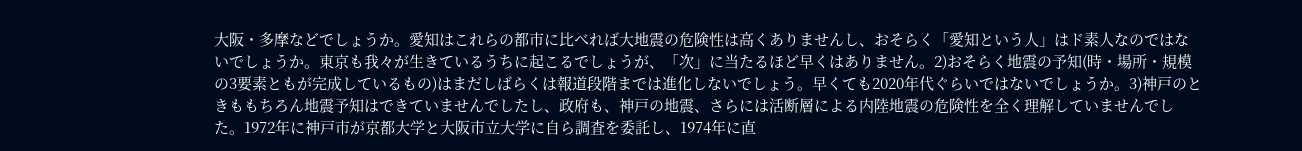大阪・多摩などでしょうか。愛知はこれらの都市に比べれば大地震の危険性は高くありませんし、おそらく「愛知という人」はド素人なのではないでしょうか。東京も我々が生きているうちに起こるでしょうが、「次」に当たるほど早くはありません。2)おそらく地震の予知(時・場所・規模の3要素ともが完成しているもの)はまだしばらくは報道段階までは進化しないでしょう。早くても2020年代ぐらいではないでしょうか。3)神戸のときももちろん地震予知はできていませんでしたし、政府も、神戸の地震、さらには活断層による内陸地震の危険性を全く理解していませんでした。1972年に神戸市が京都大学と大阪市立大学に自ら調査を委託し、1974年に直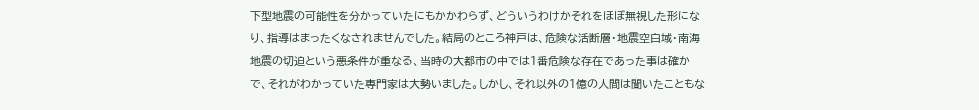下型地震の可能性を分かっていたにもかかわらず、どういうわけかそれをほぼ無視した形になり、指導はまったくなされませんでした。結局のところ神戸は、危険な活断層・地震空白域・南海地震の切迫という悪条件が重なる、当時の大都市の中では1番危険な存在であった事は確かで、それがわかっていた専門家は大勢いました。しかし、それ以外の1億の人間は聞いたこともな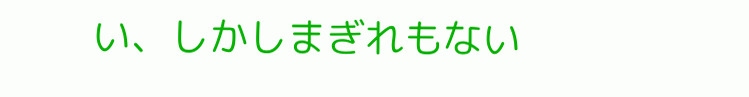い、しかしまぎれもない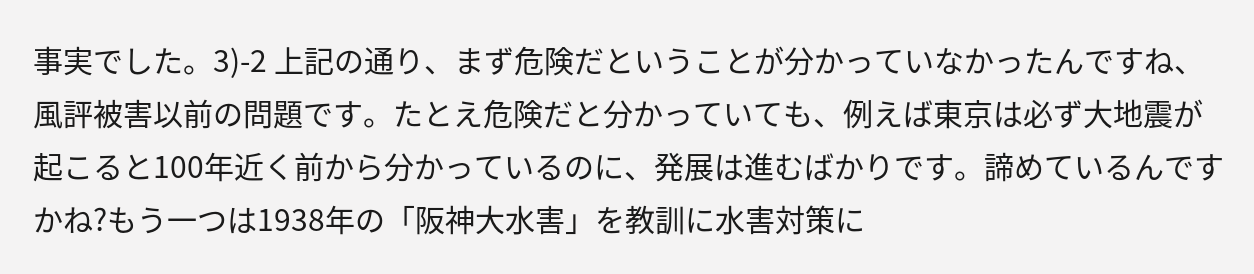事実でした。3)-2 上記の通り、まず危険だということが分かっていなかったんですね、風評被害以前の問題です。たとえ危険だと分かっていても、例えば東京は必ず大地震が起こると100年近く前から分かっているのに、発展は進むばかりです。諦めているんですかね?もう一つは1938年の「阪神大水害」を教訓に水害対策に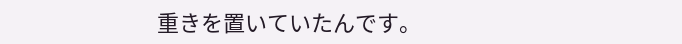重きを置いていたんです。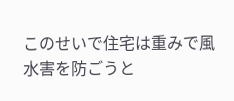このせいで住宅は重みで風水害を防ごうと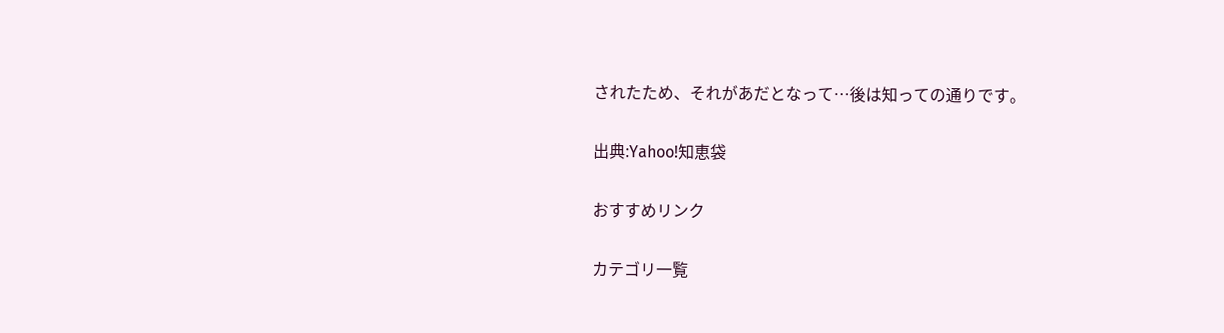されたため、それがあだとなって…後は知っての通りです。

出典:Yahoo!知恵袋

おすすめリンク

カテゴリ一覧